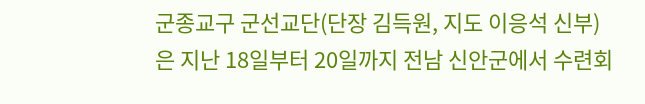군종교구 군선교단(단장 김득원, 지도 이응석 신부)은 지난 18일부터 20일까지 전남 신안군에서 수련회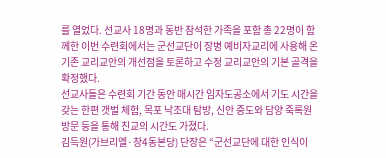를 열었다. 선교사 18명과 동반 참석한 가족을 포함 총 22명이 함께한 이번 수련회에서는 군선교단이 장병 예비자교리에 사용해 온 기존 교리교안의 개선점을 토론하고 수정 교리교안의 기본 골격을 확정했다.
선교사들은 수련회 기간 동안 매시간 임자도공소에서 기도 시간을 갖는 한편 갯벌 체험, 목포 낙조대 탐방, 신안 증도와 담양 죽록원 방문 등을 통해 친교의 시간도 가졌다.
김득원(가브리엘·창4동본당) 단장은 “군선교단에 대한 인식이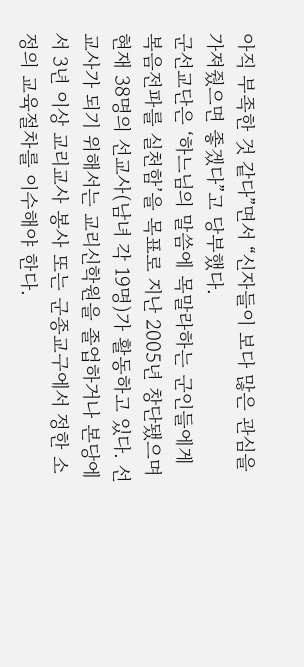아직 부족한 것 같다”면서 “신자들이 보다 많은 관심을 가져줬으면 좋겠다”고 당부했다.
군선교단은 ‘하느님의 말씀에 목말라하는 군인들에게 복음전파를 실천함’을 목표로 지난 2005년 창단됐으며 현재 38명의 선교사(남녀 각 19명)가 활동하고 있다. 선교사가 되기 위해서는 교리신학원을 졸업하거나 본당에서 3년 이상 교리교사 봉사 또는 군종교구에서 정한 소정의 교육절차를 이수해야 한다.